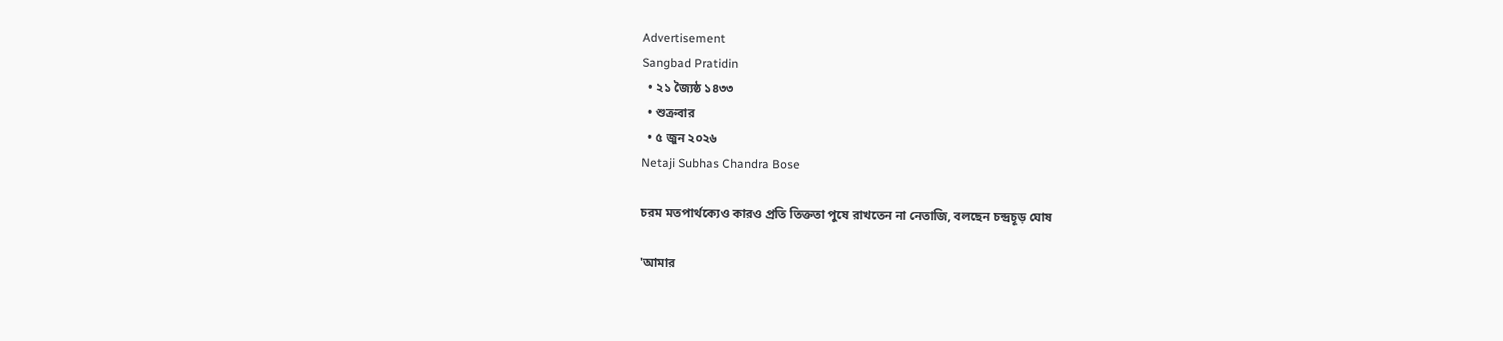Advertisement
Sangbad Pratidin
  • ২১ জ্যৈষ্ঠ ১৪৩৩
  • শুক্রবার
  • ৫ জুন ২০২৬
Netaji Subhas Chandra Bose

চরম মতপার্থক্যেও কারও প্রতি তিক্ততা পুষে রাখতেন না নেতাজি, বলছেন চন্দ্রচূড় ঘোষ

'আমার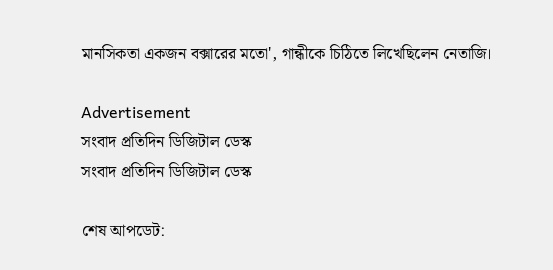মানসিকতা একজন বক্সারের মতো', গান্ধীকে চিঠিতে লিখেছিলেন নেতাজি।

Advertisement
সংবাদ প্রতিদিন ডিজিটাল ডেস্ক
সংবাদ প্রতিদিন ডিজিটাল ডেস্ক

শেষ আপডেট: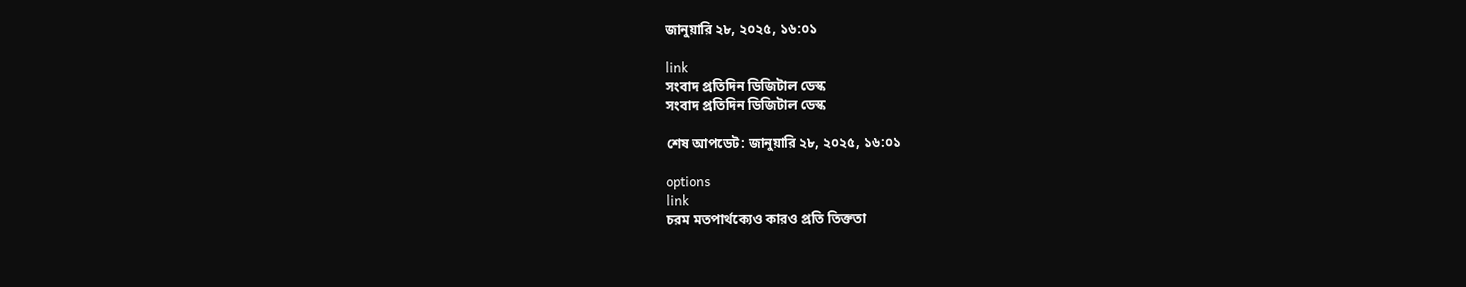জানুয়ারি ২৮, ২০২৫, ১৬:০১

link
সংবাদ প্রতিদিন ডিজিটাল ডেস্ক
সংবাদ প্রতিদিন ডিজিটাল ডেস্ক

শেষ আপডেট: জানুয়ারি ২৮, ২০২৫, ১৬:০১

options
link
চরম মতপার্থক্যেও কারও প্রতি তিক্ততা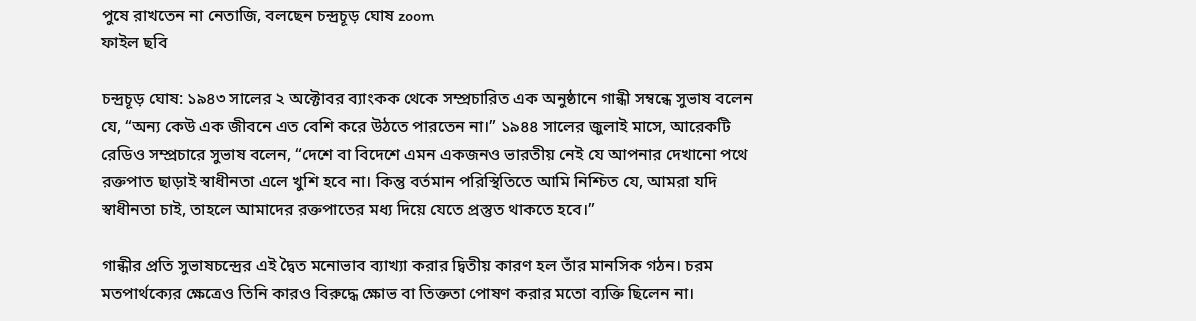পুষে রাখতেন না নেতাজি, বলছেন চন্দ্রচূড় ঘোষ zoom
ফাইল ছবি

চন্দ্রচূড় ঘোষ: ১৯৪৩ সালের ২ অক্টোবর ব্যাংকক থেকে সম্প্রচারিত এক অনুষ্ঠানে গান্ধী সম্বন্ধে সুভাষ বলেন যে, “অন্য কেউ এক জীবনে এত বেশি করে উঠতে পারতেন না।” ১৯৪৪ সালের জুলাই মাসে, আরেকটি রেডিও সম্প্রচারে সুভাষ বলেন, “দেশে বা বিদেশে এমন একজনও ভারতীয় নেই যে আপনার দেখানো পথে রক্তপাত ছাড়াই স্বাধীনতা এলে খুশি হবে না। কিন্তু বর্তমান পরিস্থিতিতে আমি নিশ্চিত যে, আমরা যদি স্বাধীনতা চাই, তাহলে আমাদের রক্তপাতের মধ্য দিয়ে যেতে প্রস্তুত থাকতে হবে।”

গান্ধীর প্রতি সুভাষচন্দ্রের এই দ্বৈত মনোভাব ব্যাখ্যা করার দ্বিতীয় কারণ হল তাঁর মানসিক গঠন। চরম মতপার্থক্যের ক্ষেত্রেও তিনি কারও বিরুদ্ধে ক্ষোভ বা তিক্ততা পোষণ করার মতো ব্যক্তি ছিলেন না।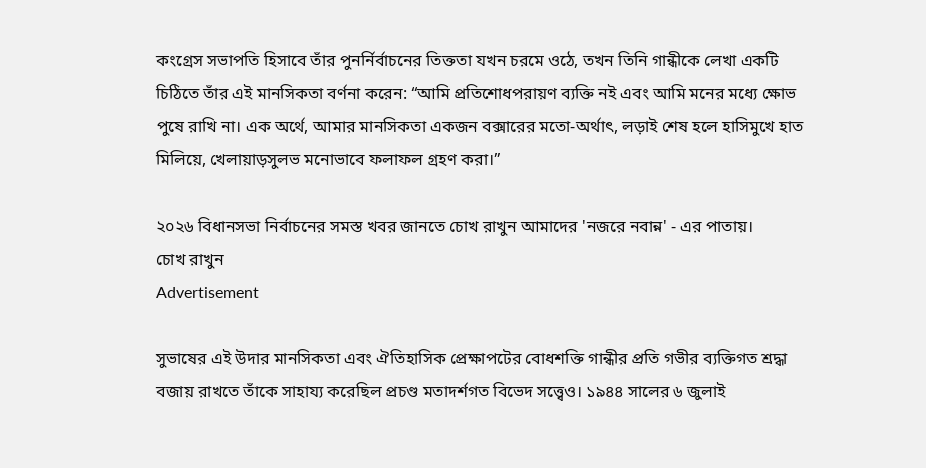কংগ্রেস সভাপতি হিসাবে তাঁর পুনর্নির্বাচনের তিক্ততা যখন চরমে ওঠে, তখন তিনি গান্ধীকে লেখা একটি চিঠিতে তাঁর এই মানসিকতা বর্ণনা করেন: “আমি প্রতিশোধপরায়ণ ব্যক্তি নই এবং আমি মনের মধ্যে ক্ষোভ পুষে রাখি না। এক অর্থে, আমার মানসিকতা একজন বক্সারের মতো-অর্থাৎ, লড়াই শেষ হলে হাসিমুখে হাত মিলিয়ে, খেলায়াড়সুলভ মনোভাবে ফলাফল গ্রহণ করা।”

২০২৬ বিধানসভা নির্বাচনের সমস্ত খবর জানতে চোখ রাখুন আমাদের 'নজরে নবান্ন' - এর পাতায়।
চোখ রাখুন
Advertisement

সুভাষের এই উদার মানসিকতা এবং ঐতিহাসিক প্রেক্ষাপটের বোধশক্তি গান্ধীর প্রতি গভীর ব্যক্তিগত শ্রদ্ধা বজায় রাখতে তাঁকে সাহায্য করেছিল প্রচণ্ড মতাদর্শগত বিভেদ সত্ত্বেও। ১৯৪৪ সালের ৬ জুলাই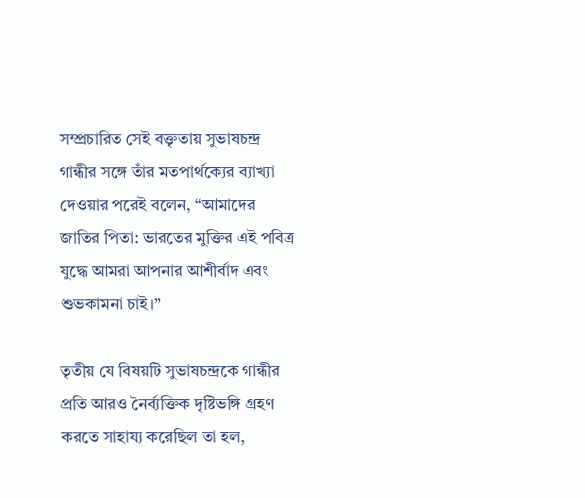সম্প্রচারিত সেই বক্তৃতায় সুভাষচন্দ্র গান্ধীর সঙ্গে তাঁর মতপার্থক্যের ব্যাখ্যা দেওয়ার পরেই বলেন, “আমাদের জাতির পিতা: ভারতের মুক্তির এই পবিত্র যুদ্ধে আমরা আপনার আশীর্বাদ এবং শুভকামনা চাই।”

তৃতীয় যে বিষয়টি সুভাষচন্দ্রকে গান্ধীর প্রতি আরও নৈর্ব্যক্তিক দৃষ্টিভঙ্গি গ্রহণ করতে সাহায্য করেছিল তা হল,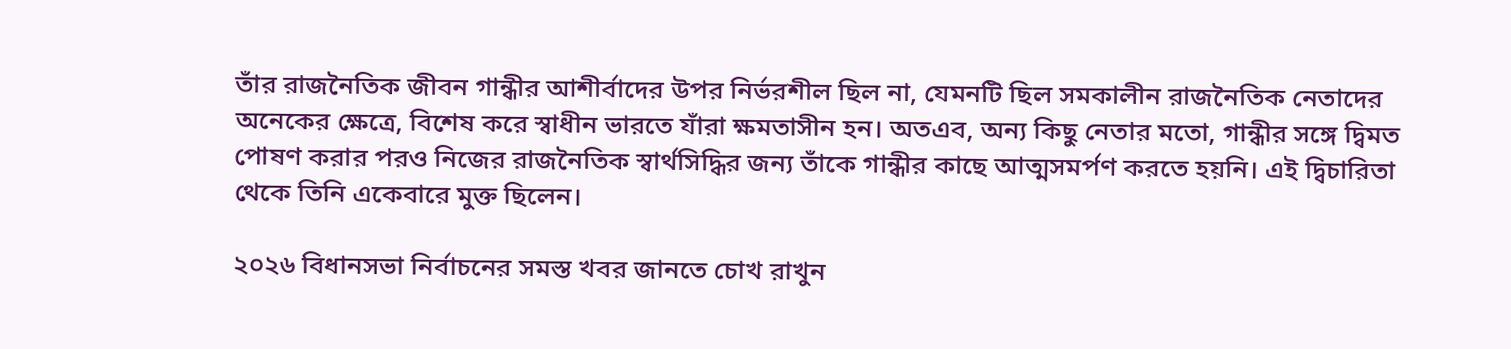তাঁর রাজনৈতিক জীবন গান্ধীর আশীর্বাদের উপর নির্ভরশীল ছিল না, যেমনটি ছিল সমকালীন রাজনৈতিক নেতাদের অনেকের ক্ষেত্রে, বিশেষ করে স্বাধীন ভারতে যাঁরা ক্ষমতাসীন হন। অতএব, অন্য কিছু নেতার মতো, গান্ধীর সঙ্গে দ্বিমত পোষণ করার পরও নিজের রাজনৈতিক স্বার্থসিদ্ধির জন্য তাঁকে গান্ধীর কাছে আত্মসমর্পণ করতে হয়নি। এই দ্বিচারিতা থেকে তিনি একেবারে মুক্ত ছিলেন।

২০২৬ বিধানসভা নির্বাচনের সমস্ত খবর জানতে চোখ রাখুন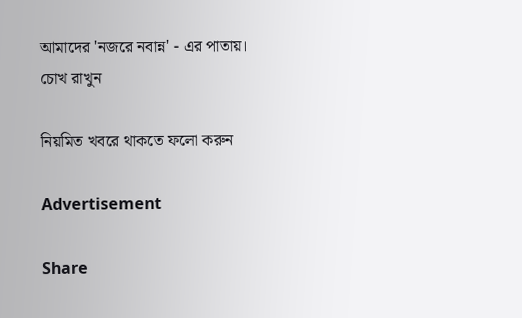আমাদের 'নজরে নবান্ন' - এর পাতায়।
চোখ রাখুন

নিয়মিত খবরে থাকতে ফলো করুন

Advertisement

Share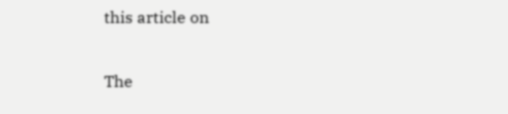this article on

The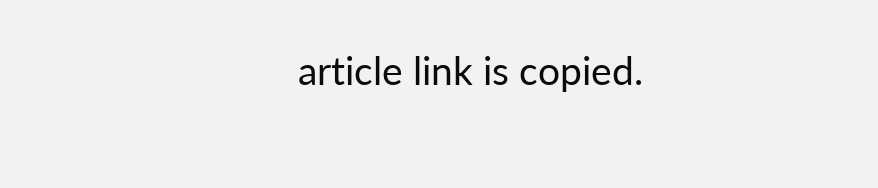article link is copied.